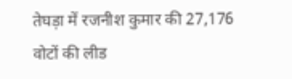तेघड़ा में रजनीश कुमार की 27,176 वोटों की लीड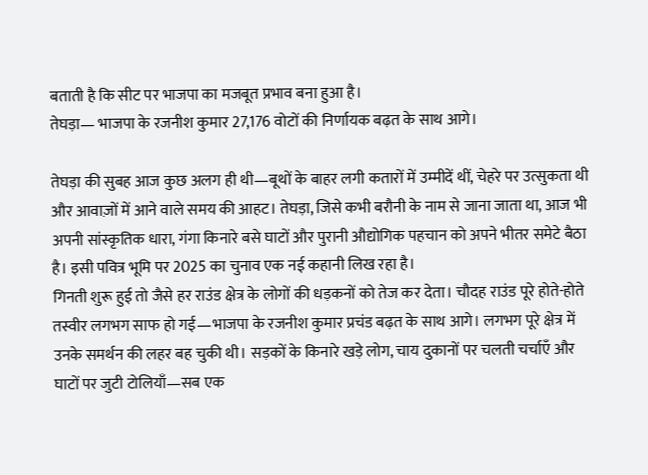बताती है कि सीट पर भाजपा का मजबूत प्रभाव बना हुआ है।
तेघड़ा— भाजपा के रजनीश कुमार 27,176 वोटों की निर्णायक बढ़त के साथ आगे।

तेघड़ा की सुबह आज कुछ अलग ही थी—बूथों के बाहर लगी कतारों में उम्मीदें थीं, चेहरे पर उत्सुकता थी और आवाज़ों में आने वाले समय की आहट। तेघड़ा, जिसे कभी बरौनी के नाम से जाना जाता था, आज भी अपनी सांस्कृतिक धारा, गंगा किनारे बसे घाटों और पुरानी औद्योगिक पहचान को अपने भीतर समेटे बैठा है। इसी पवित्र भूमि पर 2025 का चुनाव एक नई कहानी लिख रहा है।
गिनती शुरू हुई तो जैसे हर राउंड क्षेत्र के लोगों की धड़कनों को तेज कर देता। चौदह राउंड पूरे होते-होते तस्वीर लगभग साफ हो गई—भाजपा के रजनीश कुमार प्रचंड बढ़त के साथ आगे। लगभग पूरे क्षेत्र में उनके समर्थन की लहर बह चुकी थी। सड़कों के किनारे खड़े लोग, चाय दुकानों पर चलती चर्चाएँ और घाटों पर जुटी टोलियाँ—सब एक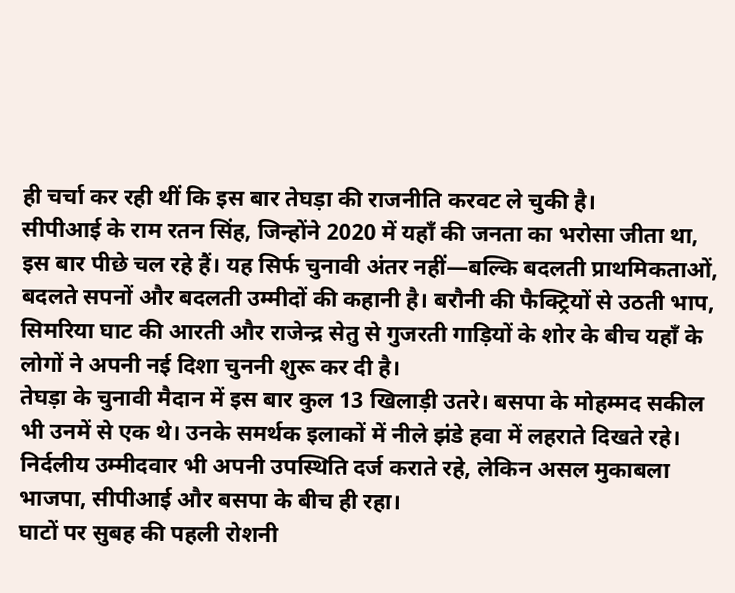ही चर्चा कर रही थीं कि इस बार तेघड़ा की राजनीति करवट ले चुकी है।
सीपीआई के राम रतन सिंह, जिन्होंने 2020 में यहाँ की जनता का भरोसा जीता था, इस बार पीछे चल रहे हैं। यह सिर्फ चुनावी अंतर नहीं—बल्कि बदलती प्राथमिकताओं, बदलते सपनों और बदलती उम्मीदों की कहानी है। बरौनी की फैक्ट्रियों से उठती भाप, सिमरिया घाट की आरती और राजेन्द्र सेतु से गुजरती गाड़ियों के शोर के बीच यहाँ के लोगों ने अपनी नई दिशा चुननी शुरू कर दी है।
तेघड़ा के चुनावी मैदान में इस बार कुल 13 खिलाड़ी उतरे। बसपा के मोहम्मद सकील भी उनमें से एक थे। उनके समर्थक इलाकों में नीले झंडे हवा में लहराते दिखते रहे। निर्दलीय उम्मीदवार भी अपनी उपस्थिति दर्ज कराते रहे, लेकिन असल मुकाबला भाजपा, सीपीआई और बसपा के बीच ही रहा।
घाटों पर सुबह की पहली रोशनी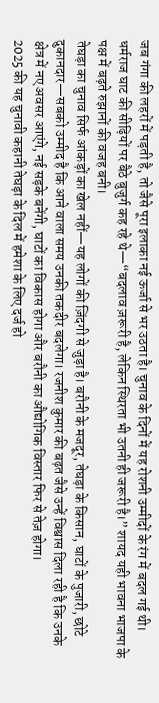जब गंगा की लहरों में पड़ती है, तो जैसे पूरा इलाका नई ऊर्जा से भर उठता है। चुनाव के दिनों में यह रोशनी उम्मीदों के रंग में बदल गई थी। धर्मराज घाट की सीढ़ियों पर बैठे बुजुर्ग कह रहे थे—“बदलाव ज़रूरी है, लेकिन स्थिरता भी उतनी ही जरूरी है।” शायद यही भावना भाजपा के पक्ष में बढ़ते रुझानों की वजह बनी।
तेघड़ा का चुनाव सिर्फ आंकड़ों का खेल नहीं—यह लोगों की ज़िंदगी से जुड़ा है। बरौनी के मजदूर, तेघड़ा के किसान, घाटों के पुजारी, छोटे दुकानदार—सबको उम्मीद है कि आने वाला समय उनकी तकदीर बदलेगा। रजनीश कुमार की बढ़त जैसे उन्हें विश्वास दिला रही है कि उनके क्षेत्र में नए अवसर आएंगे, नई सड़के बनेंगी, घाटों का विकास होगा और बरौनी का औद्योगिक विस्तार फिर से तेज़ होगा।
2025 की यह चुनावी कहानी तेघड़ा के दिल में हमेशा के लिए दर्ज हो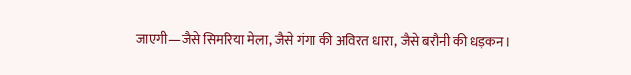जाएगी—जैसे सिमरिया मेला, जैसे गंगा की अविरत धारा, जैसे बरौनी की धड़कन।